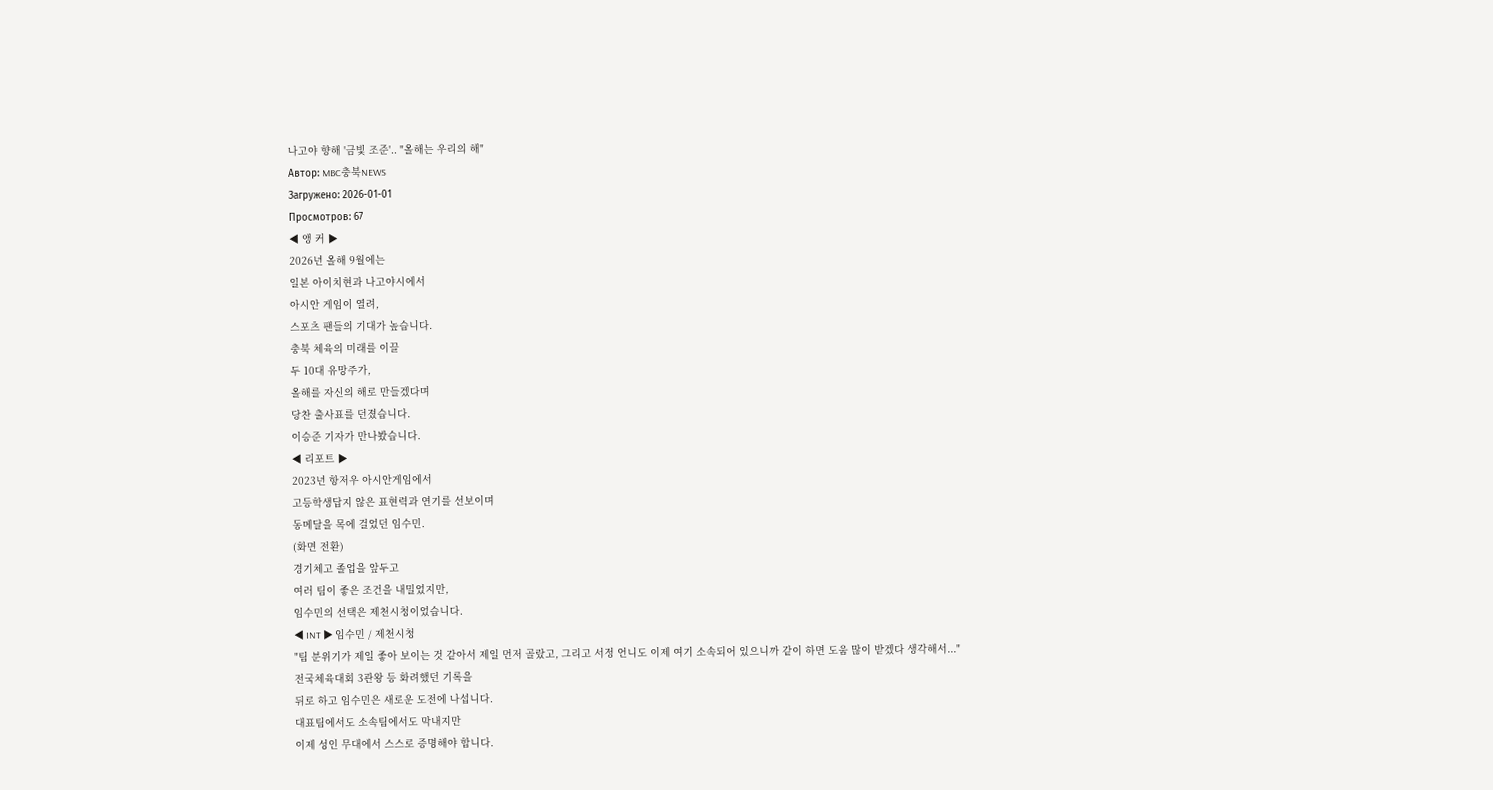나고야 향해 '금빛 조준'.. "올해는 우리의 해"
Автор: MBC충북NEWS
Загружено: 2026-01-01
Просмотров: 67
◀ 앵 커 ▶
2026년 올해 9월에는
일본 아이치현과 나고야시에서
아시안 게임이 열려,
스포츠 팬들의 기대가 높습니다.
충북 체육의 미래를 이끌
두 10대 유망주가,
올해를 자신의 해로 만들겠다며
당찬 출사표를 던졌습니다.
이승준 기자가 만나봤습니다.
◀ 리포트 ▶
2023년 항저우 아시안게임에서
고등학생답지 않은 표현력과 연기를 선보이며
동메달을 목에 걸었던 임수민.
(화면 전환)
경기체고 졸업을 앞두고
여러 팀이 좋은 조건을 내밀었지만,
임수민의 선택은 제천시청이었습니다.
◀ INT ▶ 임수민 / 제천시청
"팀 분위기가 제일 좋아 보이는 것 같아서 제일 먼저 골랐고, 그리고 서정 언니도 이제 여기 소속되어 있으니까 같이 하면 도움 많이 받겠다 생각해서..."
전국체육대회 3관왕 등 화려했던 기록을
뒤로 하고 임수민은 새로운 도전에 나섭니다.
대표팀에서도 소속팀에서도 막내지만
이제 성인 무대에서 스스로 증명해야 합니다.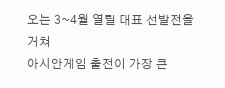오는 3~4월 열릴 대표 선발전을 거쳐
아시안게임 출전이 가장 큰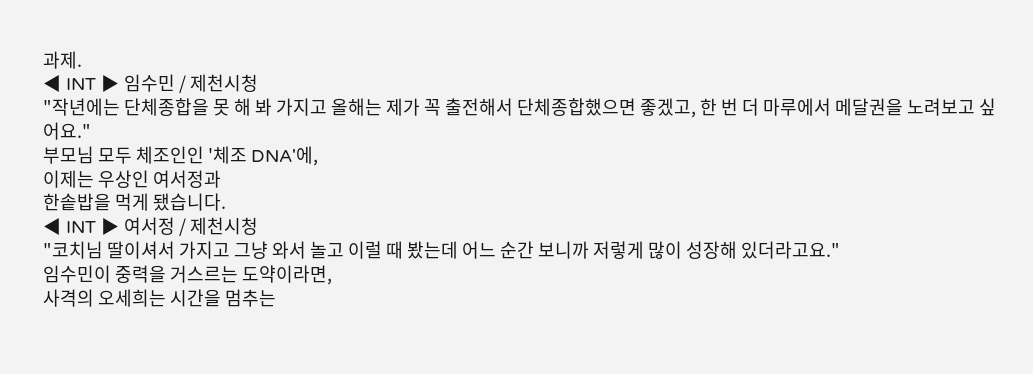과제.
◀ INT ▶ 임수민 / 제천시청
"작년에는 단체종합을 못 해 봐 가지고 올해는 제가 꼭 출전해서 단체종합했으면 좋겠고, 한 번 더 마루에서 메달권을 노려보고 싶어요."
부모님 모두 체조인인 '체조 DNA'에,
이제는 우상인 여서정과
한솥밥을 먹게 됐습니다.
◀ INT ▶ 여서정 / 제천시청
"코치님 딸이셔서 가지고 그냥 와서 놀고 이럴 때 봤는데 어느 순간 보니까 저렇게 많이 성장해 있더라고요."
임수민이 중력을 거스르는 도약이라면,
사격의 오세희는 시간을 멈추는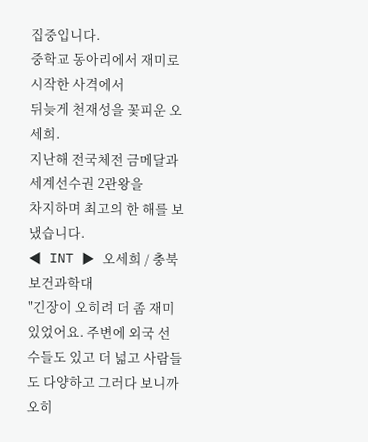집중입니다.
중학교 동아리에서 재미로 시작한 사격에서
뒤늦게 천재성을 꽃피운 오세희.
지난해 전국체전 금메달과 세계선수권 2관왕을
차지하며 최고의 한 해를 보냈습니다.
◀ INT ▶ 오세희 / 충북보건과학대
"긴장이 오히려 더 좀 재미있었어요. 주변에 외국 선수들도 있고 더 넓고 사람들도 다양하고 그러다 보니까 오히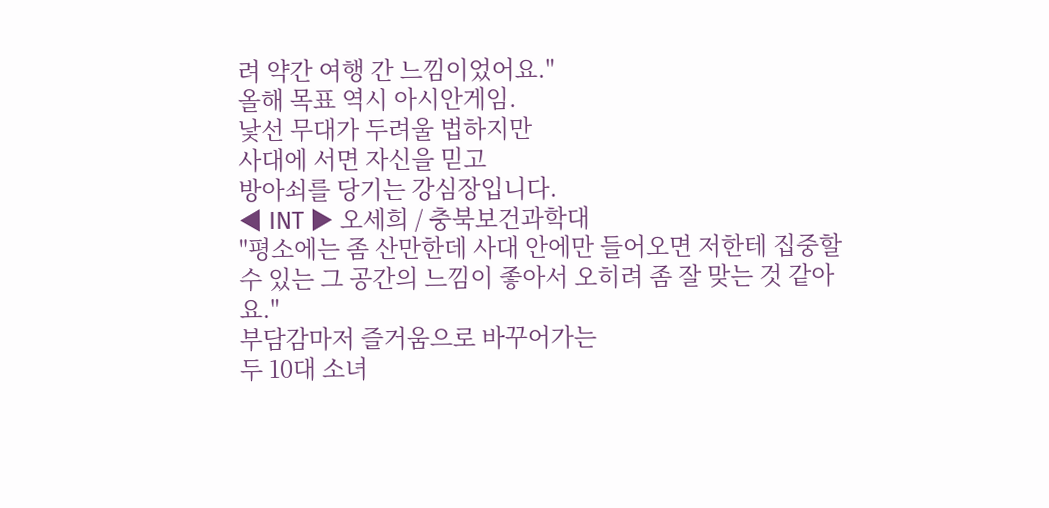려 약간 여행 간 느낌이었어요."
올해 목표 역시 아시안게임.
낯선 무대가 두려울 법하지만
사대에 서면 자신을 믿고
방아쇠를 당기는 강심장입니다.
◀ INT ▶ 오세희 / 충북보건과학대
"평소에는 좀 산만한데 사대 안에만 들어오면 저한테 집중할 수 있는 그 공간의 느낌이 좋아서 오히려 좀 잘 맞는 것 같아요."
부담감마저 즐거움으로 바꾸어가는
두 10대 소녀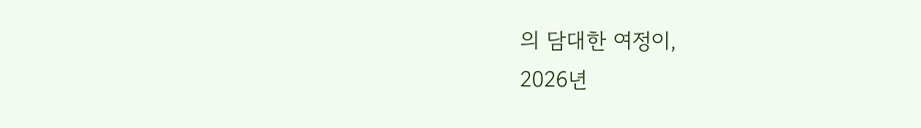의 담대한 여정이,
2026년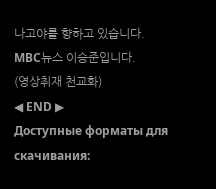나고야를 향하고 있습니다.
MBC뉴스 이승준입니다.
(영상취재 천교화)
◀ END ▶
Доступные форматы для скачивания: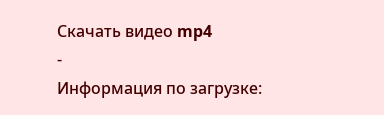Скачать видео mp4
-
Информация по загрузке: